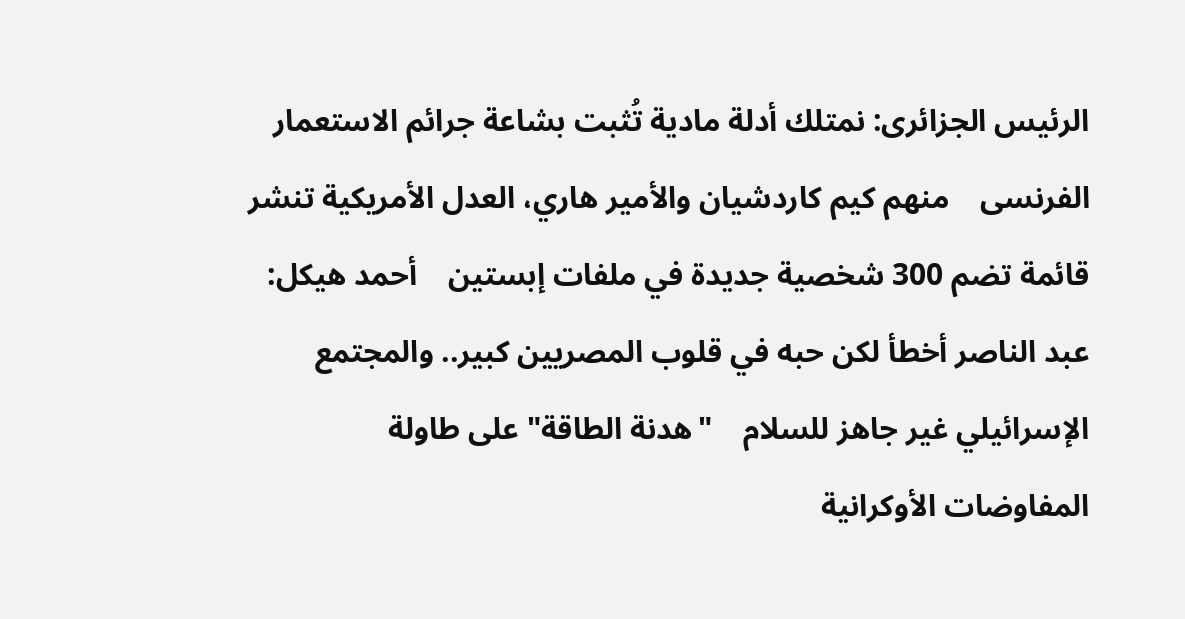الرئيس الجزائرى: نمتلك أدلة مادية تُثبت بشاعة جرائم الاستعمار الفرنسى    منهم كيم كاردشيان والأمير هاري، العدل الأمريكية تنشر قائمة تضم 300 شخصية جديدة في ملفات إبستين    أحمد هيكل: عبد الناصر أخطأ لكن حبه في قلوب المصريين كبير.. والمجتمع الإسرائيلي غير جاهز للسلام    "هدنة الطاقة" على طاولة المفاوضات الأوكرانية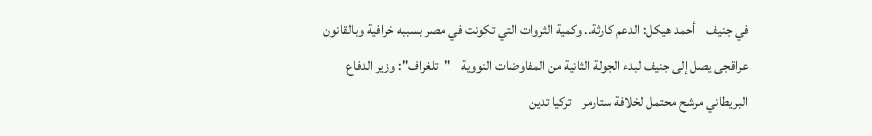في جنيف    أحمد هيكل: الدعم كارثة.. وكمية الثروات التي تكونت في مصر بسببه خرافية وبالقانون    عراقجى يصل إلى جنيف لبدء الجولة الثانية من المفاوضات النووية    "تلغراف": وزير الدفاع البريطاني مرشح محتمل لخلافة ستارمر    تركيا تدين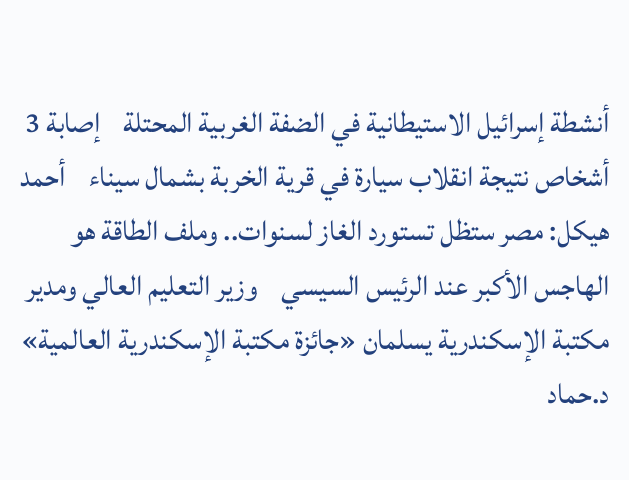أنشطة إسرائيل الاستيطانية في الضفة الغربية المحتلة    إصابة 3 أشخاص نتيجة انقلاب سيارة في قرية الخربة بشمال سيناء    أحمد هيكل: مصر ستظل تستورد الغاز لسنوات.. وملف الطاقة هو الهاجس الأكبر عند الرئيس السيسي    وزير التعليم العالي ومدير مكتبة الإسكندرية يسلمان «جائزة مكتبة الإسكندرية العالمية»    د.حماد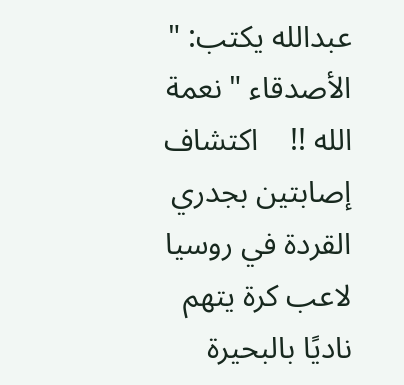عبدالله يكتب: " الأصدقاء " نعمة الله !!    اكتشاف إصابتين بجدري القردة في روسيا    لاعب كرة يتهم ناديًا بالبحيرة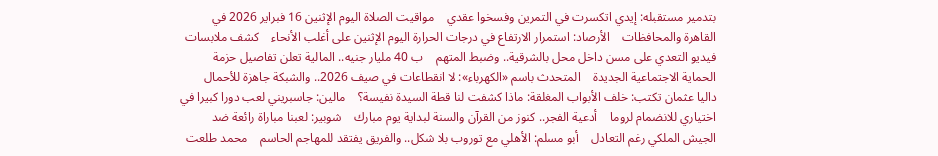بتدمير مستقبله: إيدي اتكسرت في التمرين وفسخوا عقدي    مواقيت الصلاة اليوم الإثنين 16 فبراير 2026 في القاهرة والمحافظات    الأرصاد: استمرار الارتفاع في درجات الحرارة اليوم الإثنين على أغلب الأنحاء    كشف ملابسات فيديو التعدي على مسن داخل محل بالشرقية.. وضبط المتهم    ب 40 مليار جنيه.. المالية تعلن تفاصيل حزمة الحماية الاجتماعية الجديدة    المتحدث باسم «الكهرباء»: لا انقطاعات في صيف 2026.. والشبكة جاهزة للأحمال    داليا عثمان تكتب: خلف الأبواب المغلقة: ماذا كشفت لنا قطة السيدة نفيسة؟    مالين: جاسبريني لعب دورا كبيرا في اختياري للانضمام لروما    أدعية الفجر.. كنوز من القرآن والسنة لبداية يوم مبارك    شوبير: لعبنا مباراة رائعة ضد الجيش الملكي رغم التعادل    أبو مسلم: الأهلي مع توروب بلا شكل.. والفريق يفتقد للمهاجم الحاسم    محمد طلعت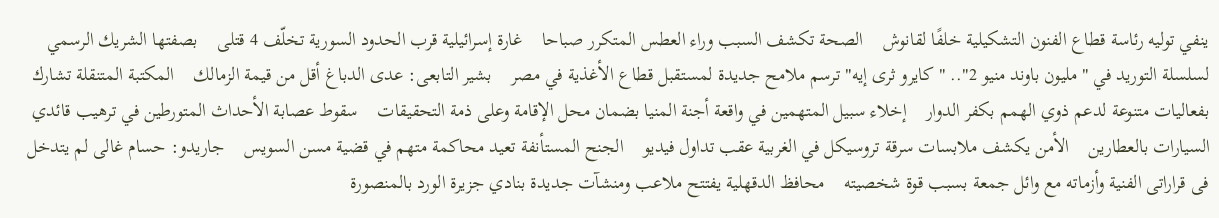ينفي توليه رئاسة قطاع الفنون التشكيلية خلفًا لقانوش    الصحة تكشف السبب وراء العطس المتكرر صباحا    غارة إسرائيلية قرب الحدود السورية تخلّف 4 قتلى    بصفتها الشريك الرسمي لسلسلة التوريد في "مليون باوند منيو 2".. "كايرو ثرى إيه" ترسم ملامح جديدة لمستقبل قطاع الأغذية في مصر    بشير التابعى: عدى الدباغ أقل من قيمة الزمالك    المكتبة المتنقلة تشارك بفعاليات متنوعة لدعم ذوي الهمم بكفر الدوار    إخلاء سبيل المتهمين في واقعة أجنة المنيا بضمان محل الإقامة وعلى ذمة التحقيقات    سقوط عصابة الأحداث المتورطين في ترهيب قائدي السيارات بالعطارين    الأمن يكشف ملابسات سرقة تروسيكل في الغربية عقب تداول فيديو    الجنح المستأنفة تعيد محاكمة متهم في قضية مسن السويس    جاريدو: حسام غالى لم يتدخل فى قراراتى الفنية وأزماته مع وائل جمعة بسبب قوة شخصيته    محافظ الدقهلية يفتتح ملاعب ومنشآت جديدة بنادي جزيرة الورد بالمنصورة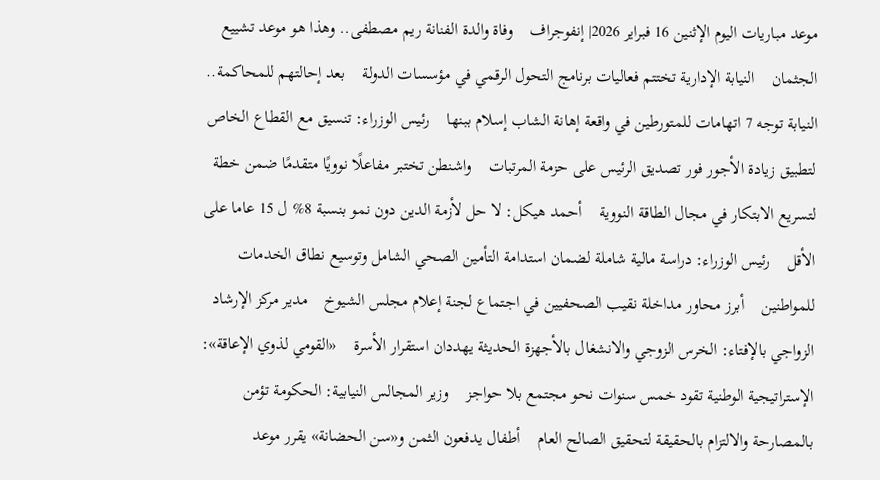موعد مباريات اليوم الإثنين 16 فبراير 2026| إنفوجراف    وفاة والدة الفنانة ريم مصطفى.. وهذا هو موعد تشييع الجثمان    النيابة الإدارية تختتم فعاليات برنامج التحول الرقمي في مؤسسات الدولة    بعد إحالتهم للمحاكمة.. النيابة توجه 7 اتهامات للمتورطين في واقعة إهانة الشاب إسلام ببنها    رئيس الوزراء: تنسيق مع القطاع الخاص لتطبيق زيادة الأجور فور تصديق الرئيس على حزمة المرتبات    واشنطن تختبر مفاعلًا نوويًا متقدمًا ضمن خطة لتسريع الابتكار في مجال الطاقة النووية    أحمد هيكل: لا حل لأزمة الدين دون نمو بنسبة 8% ل 15 عاما على الأقل    رئيس الوزراء: دراسة مالية شاملة لضمان استدامة التأمين الصحي الشامل وتوسيع نطاق الخدمات للمواطنين    أبرز محاور مداخلة نقيب الصحفيين في اجتماع لجنة إعلام مجلس الشيوخ    مدير مركز الإرشاد الزواجي بالإفتاء: الخرس الزوجي والانشغال بالأجهزة الحديثة يهددان استقرار الأسرة    «القومي لذوي الإعاقة»: الإستراتيجية الوطنية تقود خمس سنوات نحو مجتمع بلا حواجز    وزير المجالس النيابية: الحكومة تؤمن بالمصارحة والالتزام بالحقيقة لتحقيق الصالح العام    أطفال يدفعون الثمن و«سن الحضانة» يقرر موعد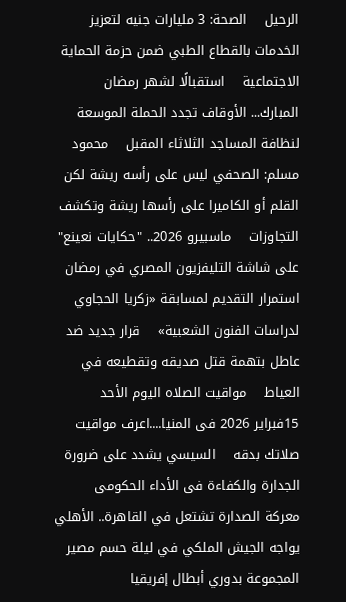الرحيل    الصحة: 3 مليارات جنيه لتعزيز الخدمات بالقطاع الطبي ضمن حزمة الحماية الاجتماعية    استقبالًا لشهر رمضان المبارك... الأوقاف تجدد الحملة الموسعة لنظافة المساجد الثلاثاء المقبل    محمود مسلم: الصحفي ليس على رأسه ريشة لكن القلم أو الكاميرا على رأسها ريشة وتكشف التجاوزات    ماسبيرو 2026.. "حكايات نعينع" على شاشة التليفزيون المصري في رمضان    استمرار التقديم لمسابقة «زكريا الحجاوي لدراسات الفنون الشعبية»    قرار جديد ضد عاطل بتهمة قتل صديقه وتقطيعه في العياط    مواقيت الصلاه اليوم الأحد 15فبراير 2026 فى المنيا....اعرف مواقيت صلاتك بدقه    السيسي يشدد على ضرورة الجدارة والكفاءة فى الأداء الحكومى    معركة الصدارة تشتعل في القاهرة.. الأهلي يواجه الجيش الملكي في ليلة حسم مصير المجموعة بدوري أبطال إفريقيا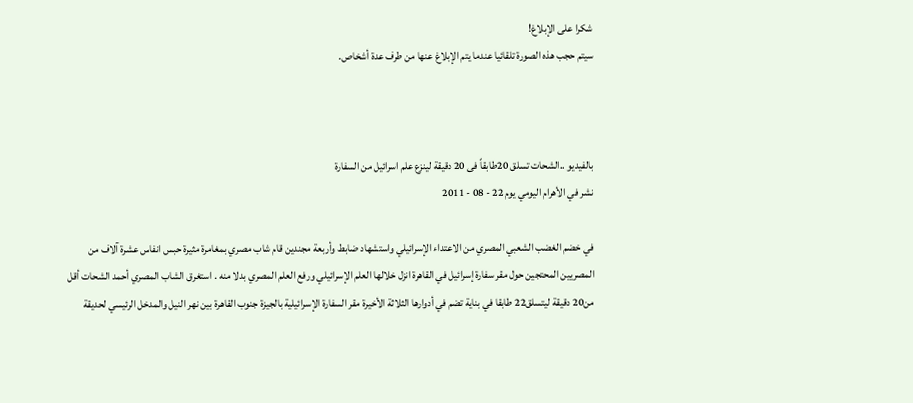شكرا على الإبلاغ!
سيتم حجب هذه الصورة تلقائيا عندما يتم الإبلاغ عنها من طرف عدة أشخاص.



بالفيديو ..الشحات تسلق 20طابقاً فى 20 دقيقة لينزع علم اسرائيل من السفارة
نشر في الأهرام اليومي يوم 22 - 08 - 2011

في خضم الغضب الشعبي المصري من الاعتداء الإسرائيلي واستشهاد ضابط وأربعة مجندين قام شاب مصري بمغامرة مثيرة حبس انفاس عشرة آلاف من المصريين المحتجين حول مقر سفارة إسرائيل في القاهرة انزل خلالها العلم الإسرائيلي ورفع العلم المصري بدلا منه . استغرق الشاب المصري أحمد الشحات أقل من20 دقيقة ليتسلق22 طابقا في بناية تضم في أدوارها الثلاثة الأخيرة مقر السفارة الإسرائيلية بالجيزة جنوب القاهرة بين نهر النيل والمدخل الرئيسي لحديقة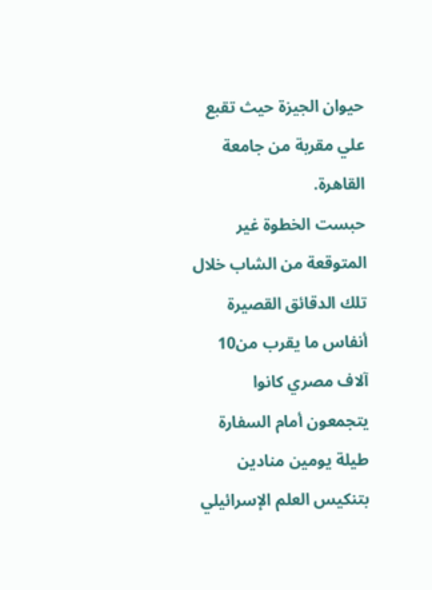حيوان الجيزة حيث تقبع علي مقربة من جامعة القاهرة.
حبست الخطوة غير المتوقعة من الشاب خلال تلك الدقائق القصيرة أنفاس ما يقرب من10 آلاف مصري كانوا يتجمعون أمام السفارة طيلة يومين منادين بتنكيس العلم الإسرائيلي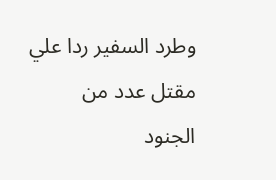وطرد السفير ردا علي مقتل عدد من الجنود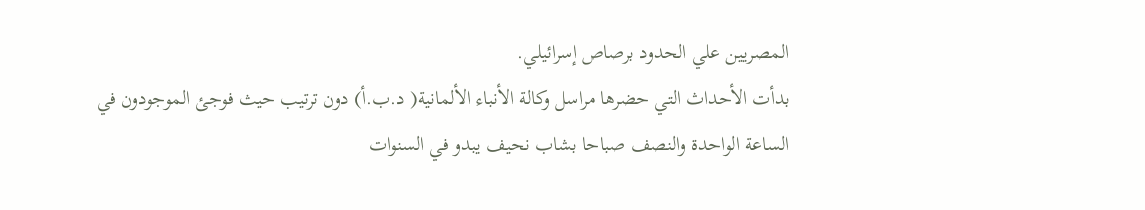المصريين علي الحدود برصاص إسرائيلي.
بدأت الأحداث التي حضرها مراسل وكالة الأنباء الألمانية( د.ب.أ) دون ترتيب حيث فوجئ الموجودون في الساعة الواحدة والنصف صباحا بشاب نحيف يبدو في السنوات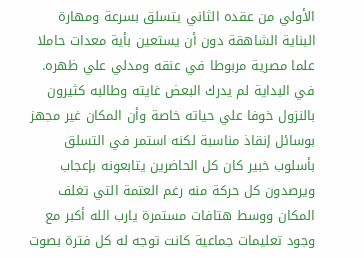الأولي من عقده الثاني يتسلق بسرعة ومهارة البناية الشاهقة دون أن يستعين بأية معدات حاملا علما مصرية مربوطا في عنقه ومدلي علي ظهره.
في البداية لم يدرك البعض غايته وطالبه كثيرون بالنزول خوفا علي حياته خاصة وأن المكان غير مجهز بوسائل إنقاذ مناسبة لكنه استمر في التسلق بأسلوب خبير كان كل الحاضرين يتابعونه بإعجاب ويرصدون كل حركة منه رغم العتمة التي تغلف المكان ووسط هتافات مستمرة يارب الله أكبر مع وجود تعليمات جماعية كانت توجه له كل فترة بصوت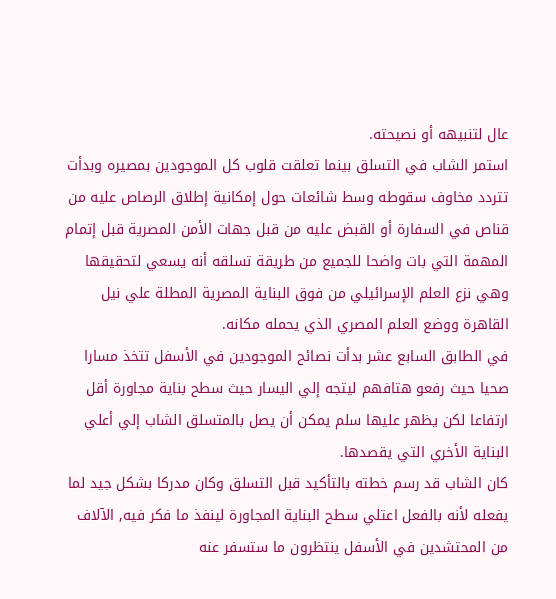عال لتنبيهه أو نصيحته.
استمر الشاب في التسلق بينما تعلقت قلوب كل الموجودين بمصيره وبدأت تتردد مخاوف سقوطه وسط شائعات حول إمكانية إطلاق الرصاص عليه من قناص في السفارة أو القبض عليه من قبل جهات الأمن المصرية قبل إتمام المهمة التي بات واضحا للجميع من طريقة تسلقه أنه يسعي لتحقيقها وهي نزع العلم الإسرائيلي من فوق البناية المصرية المطلة علي نيل القاهرة ووضع العلم المصري الذي يحمله مكانه.
في الطابق السابع عشر بدأت نصائح الموجودين في الأسفل تتخذ مسارا صحيا حيث رفعو هتافهم ليتجه إلي اليسار حيث سطح بناية مجاورة أقل ارتفاعا لكن يظهر عليها سلم يمكن أن يصل بالمتسلق الشاب إلي أعلي البناية الأخري التي يقصدها.
كان الشاب قد رسم خطته بالتأكيد قبل التسلق وكان مدركا بشكل جيد لما يفعله لأنه بالفعل اعتلي سطح البناية المجاورة لينفذ ما فكر فيه, الآلاف من المحتشدين في الأسفل ينتظرون ما ستسفر عنه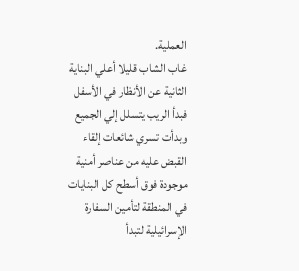العملية.
غاب الشاب قليلا أعلي البناية الثانية عن الأنظار في الأسفل فبدأ الريب يتسلل إلي الجميع وبدأت تسري شائعات إلقاء القبض عليه من عناصر أمنية موجودة فوق أسطح كل البنايات في المنطقة لتأمين السفارة الإسرائيلية لتبدأ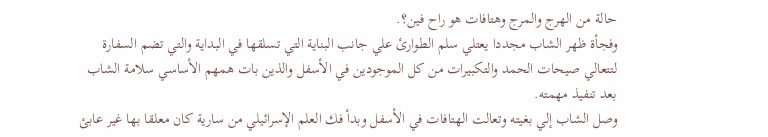حالة من الهرج والمرج وهتافات هو راح فين؟.
وفجأة ظهر الشاب مجددا يعتلي سلم الطوارئ علي جانب البناية التي تسلقها في البداية والتي تضم السفارة لتتعالي صيحات الحمد والتكبيرات من كل الموجودين في الأسفل والذين بات همهم الأساسي سلامة الشاب بعد تنفيذ مهمته.
وصل الشاب إلي بغيته وتعالت الهتافات في الأسفل وبدأ فك العلم الإسرائيلي من سارية كان معلقا بها غير عابئ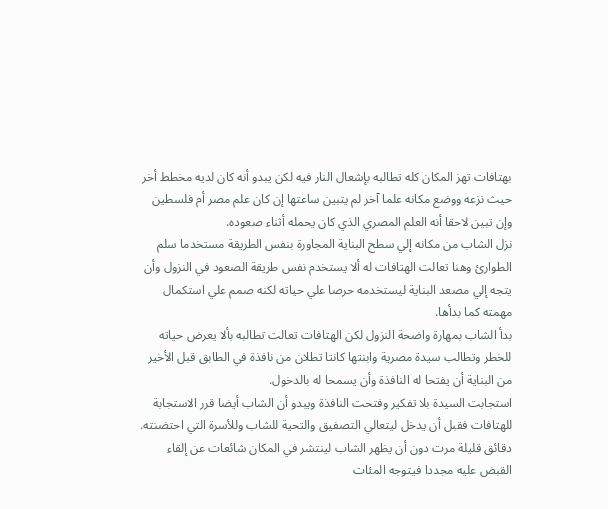بهتافات تهز المكان كله تطالبه بإشعال النار فيه لكن يبدو أنه كان لديه مخطط أخر حيث نزعه ووضع مكانه علما آخر لم يتبين ساعتها إن كان علم مصر أم فلسطين وإن تبين لاحقا أنه العلم المصري الذي كان يحمله أثناء صعوده.
نزل الشاب من مكانه إلي سطح البناية المجاورة بنفس الطريقة مستخدما سلم الطوارئ وهنا تعالت الهتافات له ألا يستخدم نفس طريقة الصعود في النزول وأن يتجه إلي مصعد البناية ليستخدمه حرصا علي حياته لكنه صمم علي استكمال مهمته كما بدأها.
بدأ الشاب بمهارة واضحة النزول لكن الهتافات تعالت تطالبه بألا يعرض حياته للخطر وتطالب سيدة مصرية وابنتها كانتا تطلان من نافذة في الطابق قبل الأخير من البناية أن يفتحا له النافذة وأن يسمحا له بالدخول.
استجابت السيدة بلا تفكير وفتحت النافذة ويبدو أن الشاب أيضا قرر الاستجابة للهتافات فقبل أن يدخل ليتعالي التصفيق والتحية للشاب وللأسرة التي احتضنته.
دقائق قليلة مرت دون أن يظهر الشاب لينتشر في المكان شائعات عن إلقاء القبض عليه مجددا فيتوجه المئات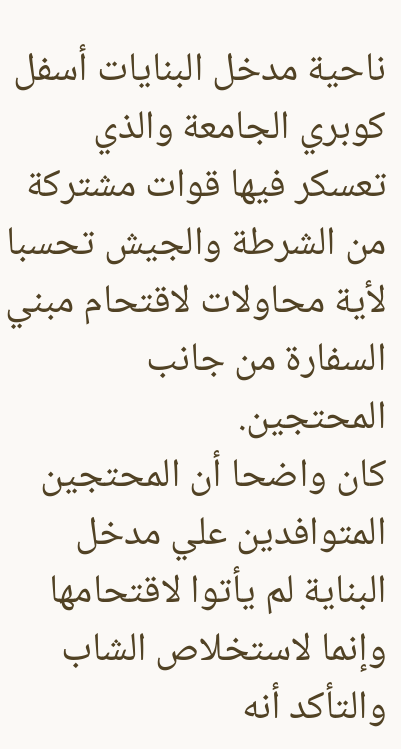ناحية مدخل البنايات أسفل كوبري الجامعة والذي تعسكر فيها قوات مشتركة من الشرطة والجيش تحسبا لأية محاولات لاقتحام مبني السفارة من جانب المحتجين.
كان واضحا أن المحتجين المتوافدين علي مدخل البناية لم يأتوا لاقتحامها وإنما لاستخلاص الشاب والتأكد أنه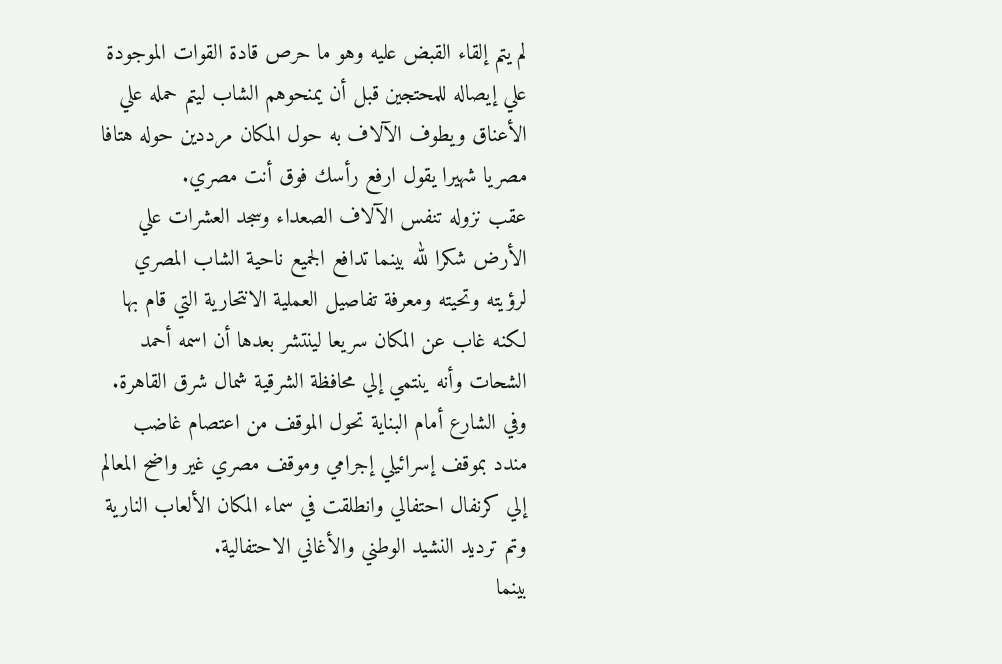لم يتم إلقاء القبض عليه وهو ما حرص قادة القوات الموجودة علي إيصاله للمحتجين قبل أن يمنحوهم الشاب ليتم حمله علي الأعناق ويطوف الآلاف به حول المكان مرددين حوله هتافا مصريا شهيرا يقول ارفع رأسك فوق أنت مصري.
عقب نزوله تنفس الآلاف الصعداء وسجد العشرات علي الأرض شكرا لله بينما تدافع الجميع ناحية الشاب المصري لرؤيته وتحيته ومعرفة تفاصيل العملية الانتحارية التي قام بها لكنه غاب عن المكان سريعا لينتشر بعدها أن اسمه أحمد الشحات وأنه ينتمي إلي محافظة الشرقية شمال شرق القاهرة.
وفي الشارع أمام البناية تحول الموقف من اعتصام غاضب مندد بموقف إسرائيلي إجرامي وموقف مصري غير واضح المعالم إلي كرنفال احتفالي وانطلقت في سماء المكان الألعاب النارية وتم ترديد النشيد الوطني والأغاني الاحتفالية.
بينما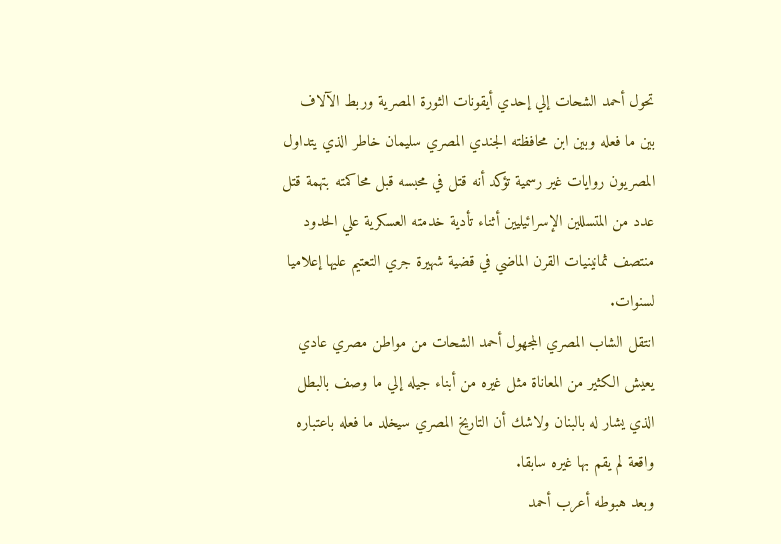تحول أحمد الشحات إلي إحدي أيقونات الثورة المصرية وربط الآلاف بين ما فعله وبين ابن محافظته الجندي المصري سليمان خاطر الذي يتداول المصريون روايات غير رسمية تؤكد أنه قتل في محبسه قبل محاكمته بتهمة قتل عدد من المتسللين الإسرائيليين أثناء تأدية خدمته العسكرية علي الحدود منتصف ثمانينيات القرن الماضي في قضية شهيرة جري التعتيم عليها إعلاميا لسنوات.
انتقل الشاب المصري المجهول أحمد الشحات من مواطن مصري عادي يعيش الكثير من المعاناة مثل غيره من أبناء جيله إلي ما وصف بالبطل الذي يشار له بالبنان ولاشك أن التاريخ المصري سيخلد ما فعله باعتباره واقعة لم يقم بها غيره سابقا.
وبعد هبوطه أعرب أحمد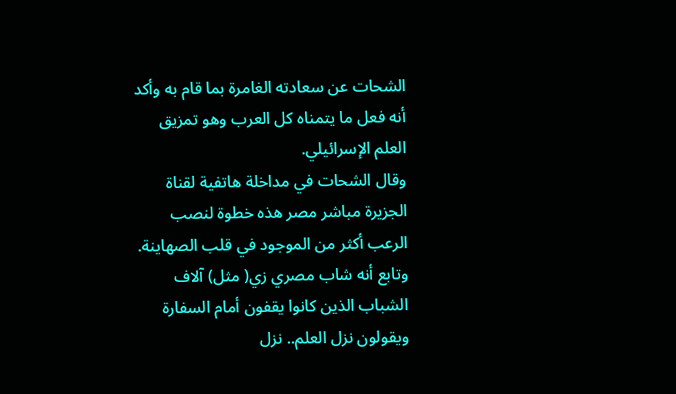الشحات عن سعادته الغامرة بما قام به وأكد أنه فعل ما يتمناه كل العرب وهو تمزيق العلم الإسرائيلي.
وقال الشحات في مداخلة هاتفية لقناة الجزيرة مباشر مصر هذه خطوة لنصب الرعب أكثر من الموجود في قلب الصهاينة.
وتابع أنه شاب مصري زي( مثل) آلاف الشباب الذين كانوا يقفون أمام السفارة ويقولون نزل العلم.. نزل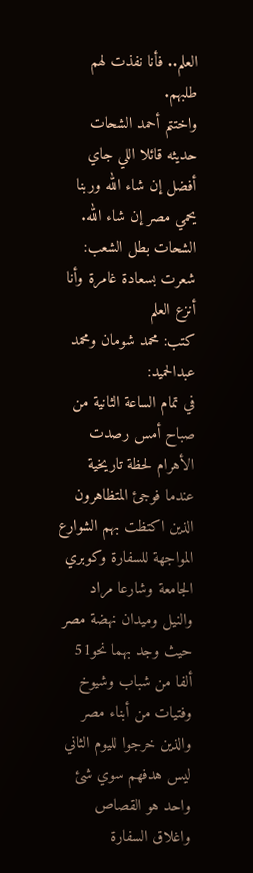العلم.. فأنا نفذت لهم طلبهم.
واختتم أحمد الشحات حديثه قائلا اللي جاي أفضل إن شاء الله وربنا يحمي مصر إن شاء الله.
الشحات بطل الشعب: شعرت بسعادة غامرة وأنا أنزع العلم
كتب: محمد شومان ومحمد عبدالحميد:
في تمام الساعة الثانية من صباح أمس رصدت الأهرام لحظة تاريخية عندما فوجئ المتظاهرون الذين اكتظت بهم الشوارع المواجهة للسفارة وكوبري الجامعة وشارعا مراد والنيل وميدان نهضة مصر حيث وجد بهما نحو51 ألفا من شباب وشيوخ وفتيات من أبناء مصر والذين خرجوا لليوم الثاني ليس هدفهم سوي شئ واحد هو القصاص واغلاق السفارة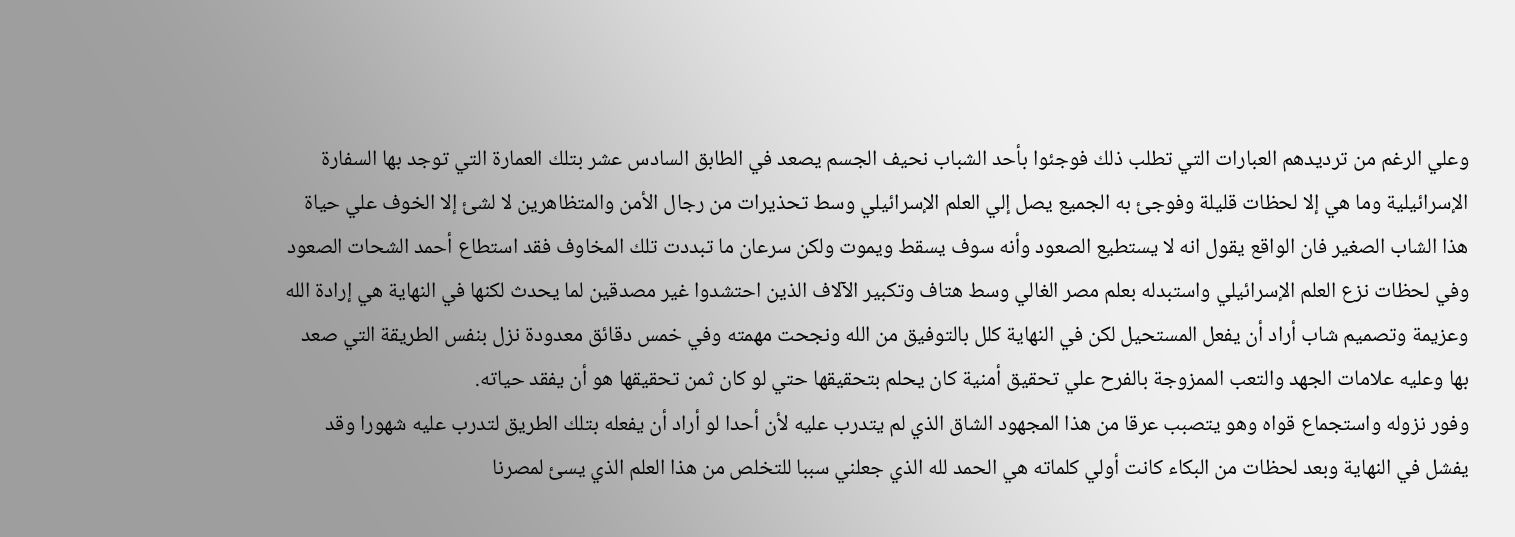وعلي الرغم من ترديدهم العبارات التي تطلب ذلك فوجئوا بأحد الشباب نحيف الجسم يصعد في الطابق السادس عشر بتلك العمارة التي توجد بها السفارة الإسرائيلية وما هي إلا لحظات قليلة وفوجئ به الجميع يصل إلي العلم الإسرائيلي وسط تحذيرات من رجال الأمن والمتظاهرين لا لشئ إلا الخوف علي حياة هذا الشاب الصغير فان الواقع يقول انه لا يستطيع الصعود وأنه سوف يسقط ويموت ولكن سرعان ما تبددت تلك المخاوف فقد استطاع أحمد الشحات الصعود وفي لحظات نزع العلم الإسرائيلي واستبدله بعلم مصر الغالي وسط هتاف وتكبير الآلاف الذين احتشدوا غير مصدقين لما يحدث لكنها في النهاية هي إرادة الله وعزيمة وتصميم شاب أراد أن يفعل المستحيل لكن في النهاية كلل بالتوفيق من الله ونجحت مهمته وفي خمس دقائق معدودة نزل بنفس الطريقة التي صعد بها وعليه علامات الجهد والتعب الممزوجة بالفرح علي تحقيق أمنية كان يحلم بتحقيقها حتي لو كان ثمن تحقيقها هو أن يفقد حياته.
وفور نزوله واستجماع قواه وهو يتصبب عرقا من هذا المجهود الشاق الذي لم يتدرب عليه لأن أحدا لو أراد أن يفعله بتلك الطريق لتدرب عليه شهورا وقد يفشل في النهاية وبعد لحظات من البكاء كانت أولي كلماته هي الحمد لله الذي جعلني سببا للتخلص من هذا العلم الذي يسئ لمصرنا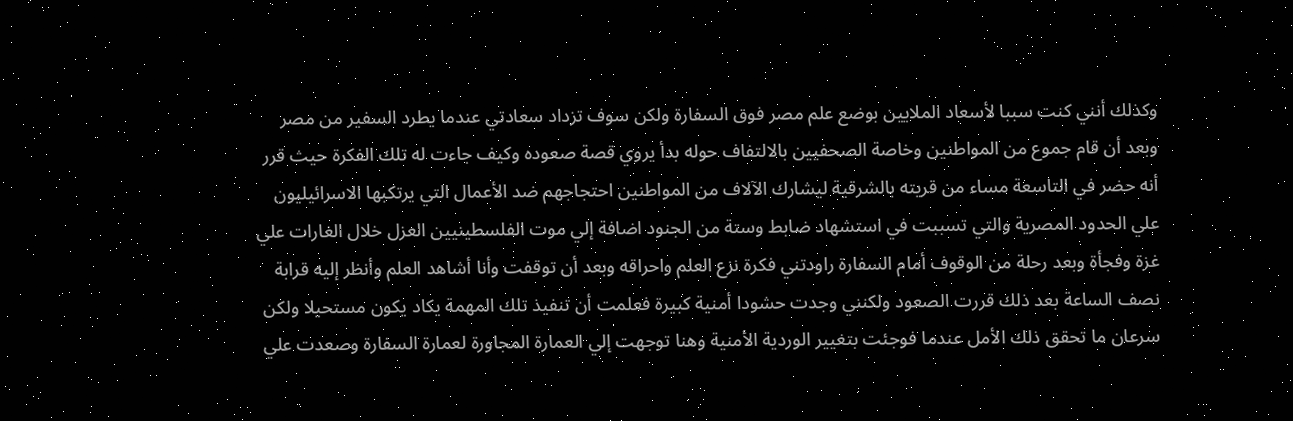وكذلك أنني كنت سببا لأسعاد الملايين بوضع علم مصر فوق السفارة ولكن سوف تزداد سعادتي عندما يطرد السفير من مصر وبعد أن قام جموع من المواطنين وخاصة الصحفيين بالالتفاف حوله بدأ يروي قصة صعوده وكيف جاءت له تلك الفكرة حيث قرر أنه حضر في التاسعة مساء من قريته بالشرقية ليشارك الآلاف من المواطنين احتجاجهم ضد الأعمال التي يرتكبها الاسرائيليون علي الحدود المصرية والتي تسببت في استشهاد ضابط وستة من الجنود اضافة إلي موت الفلسطينيين العزل خلال الغارات علي غزة وفجأة وبعد رحلة من الوقوف أمام السفارة راودتني فكرة نزع العلم واحراقه وبعد أن توقفت وأنا أشاهد العلم وأنظر إليه قرابة نصف الساعة بعد ذلك قررت الصعود ولكنني وجدت حشودا أمنية كبيرة فعلمت أن تنفيذ تلك المهمة يكاد يكون مستحيلا ولكن سرعان ما تحقق ذلك الأمل عندما فوجئت بتغيير الوردية الأمنية وهنا توجهت إلي العمارة المجاورة لعمارة السفارة وصعدت علي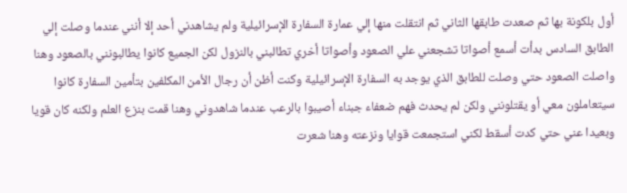أول بلكونة بها ثم صعدت طابقها الثاني ثم انتقلت منها إلي عمارة السفارة الإسرائيلية ولم يشاهدني أحد إلا أنني عندما وصلت إلي الطابق السادس بدأت أسمع أصواتا تشجعني علي الصعود وأصواتا أخري تطالبني بالنزول لكن الجميع كانوا يطالبونني بالصعود وهنا واصلت الصعود حتي وصلت للطابق الذي يوجد به السفارة الإسرائيلية وكنت أظن أن رجال الأمن المكلفين بتأمين السفارة كانوا سيتعاملون معي أو يقتلونني ولكن لم يحدث فهم ضعفاء جبناء أصيبوا بالرعب عندما شاهدوني وهنا قمت بنزع العلم ولكنه كان قويا وبعيدا عني حتي كدت أسقط لكني استجمعت قوايا ونزعته وهنا شعرت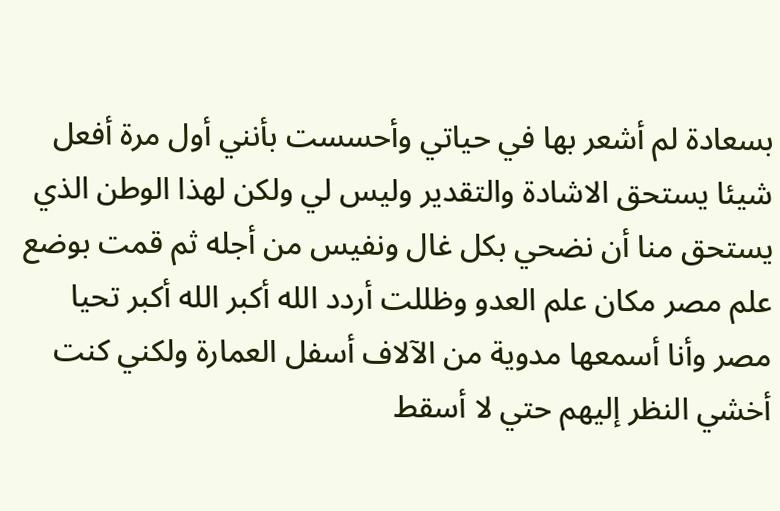بسعادة لم أشعر بها في حياتي وأحسست بأنني أول مرة أفعل شيئا يستحق الاشادة والتقدير وليس لي ولكن لهذا الوطن الذي يستحق منا أن نضحي بكل غال ونفيس من أجله ثم قمت بوضع علم مصر مكان علم العدو وظللت أردد الله أكبر الله أكبر تحيا مصر وأنا أسمعها مدوية من الآلاف أسفل العمارة ولكني كنت أخشي النظر إليهم حتي لا أسقط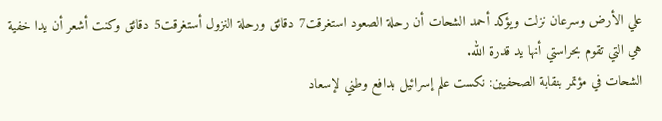علي الأرض وسرعان نزلت ويؤكد أحمد الشحات أن رحلة الصعود استغرقت7 دقائق ورحلة النزول أستغرقت5 دقائق وكنت أشعر أن يدا خفية هي التي تقوم بحراستي أنها يد قدرة الله.
الشحات في مؤتمر بنقابة الصحفيين: نكست علم إسرائيل بدافع وطني لإسعاد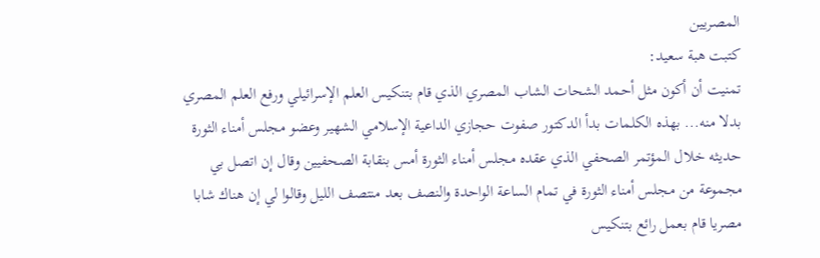المصريين
كتبت هبة سعيد:
تمنيت أن أكون مثل أحمد الشحات الشاب المصري الذي قام بتنكيس العلم الإسرائيلي ورفع العلم المصري بدلا منه... بهذه الكلمات بدأ الدكتور صفوت حجازي الداعية الإسلامي الشهير وعضو مجلس أمناء الثورة حديثه خلال المؤتمر الصحفي الذي عقده مجلس أمناء الثورة أمس بنقابة الصحفيين وقال إن اتصل بي مجموعة من مجلس أمناء الثورة في تمام الساعة الواحدة والنصف بعد منتصف الليل وقالوا لي إن هناك شابا مصريا قام بعمل رائع بتنكيس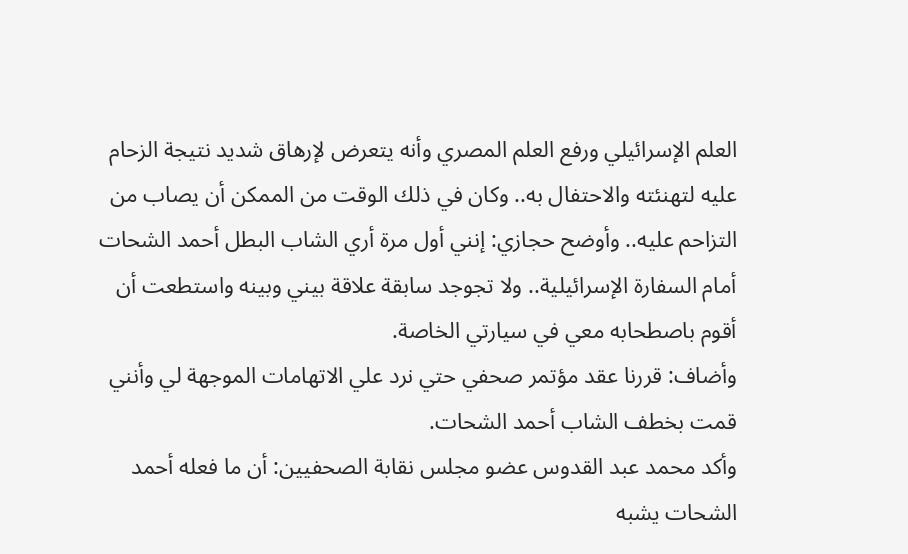العلم الإسرائيلي ورفع العلم المصري وأنه يتعرض لإرهاق شديد نتيجة الزحام عليه لتهنئته والاحتفال به.. وكان في ذلك الوقت من الممكن أن يصاب من التزاحم عليه.. وأوضح حجازي: إنني أول مرة أري الشاب البطل أحمد الشحات أمام السفارة الإسرائيلية.. ولا تجوجد سابقة علاقة بيني وبينه واستطعت أن أقوم باصطحابه معي في سيارتي الخاصة.
وأضاف: قررنا عقد مؤتمر صحفي حتي نرد علي الاتهامات الموجهة لي وأنني قمت بخطف الشاب أحمد الشحات.
وأكد محمد عبد القدوس عضو مجلس نقابة الصحفيين: أن ما فعله أحمد الشحات يشبه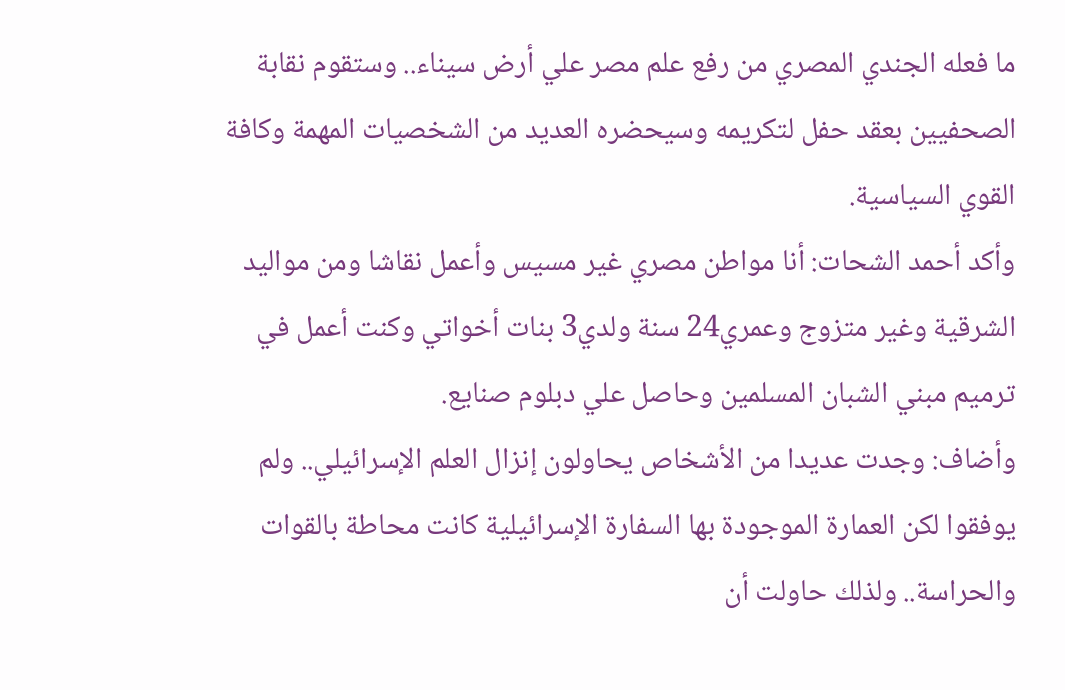ما فعله الجندي المصري من رفع علم مصر علي أرض سيناء.. وستقوم نقابة الصحفيين بعقد حفل لتكريمه وسيحضره العديد من الشخصيات المهمة وكافة القوي السياسية.
وأكد أحمد الشحات: أنا مواطن مصري غير مسيس وأعمل نقاشا ومن مواليد الشرقية وغير متزوج وعمري24 سنة ولدي3 بنات أخواتي وكنت أعمل في ترميم مبني الشبان المسلمين وحاصل علي دبلوم صنايع.
وأضاف: وجدت عديدا من الأشخاص يحاولون إنزال العلم الإسرائيلي.. ولم يوفقوا لكن العمارة الموجودة بها السفارة الإسرائيلية كانت محاطة بالقوات والحراسة.. ولذلك حاولت أن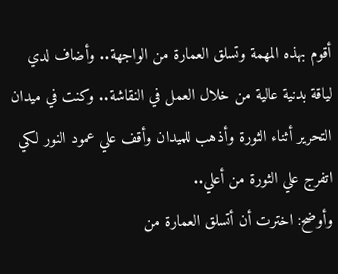أقوم بهذه المهمة وتسلق العمارة من الواجهة.. وأضاف لدي لياقة بدنية عالية من خلال العمل في النقاشة.. وكنت في ميدان التحرير أثناء الثورة وأذهب للميدان وأقف علي عمود النور لكي اتفرج علي الثورة من أعلي..
وأوضح: اخترت أن أتسلق العمارة من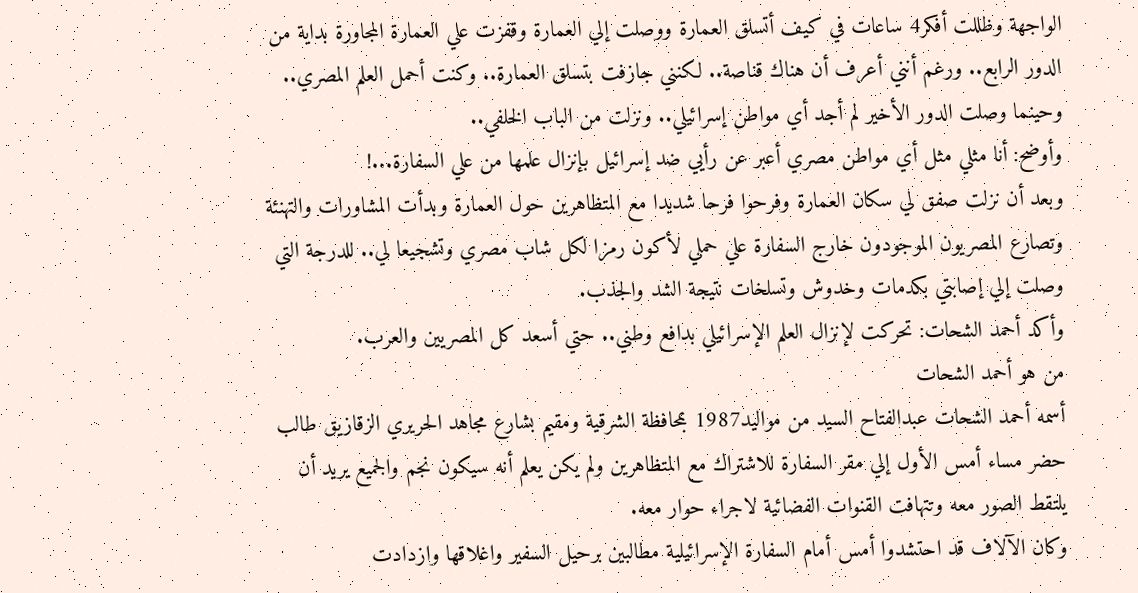الواجهة وظللت أفكر4 ساعات في كيف أتسلق العمارة ووصلت إلي العمارة وقفزت علي العمارة المجاورة بداية من الدور الرابع.. ورغم أنني أعرف أن هناك قناصة.. لكنني جازفت بتسلق العمارة.. وكنت أحمل العلم المصري.. وحينما وصلت الدور الأخير لم أجد أي مواطن إسرائيلي.. ونزلت من الباب الخلفي..
وأوضح: أنا مثلي مثل أي مواطن مصري أعبر عن رأيي ضد إسرائيل بإنزال علمها من علي السفارة...!
وبعد أن نزلت صفق لي سكان العمارة وفرحوا فرحا شديدا مع المتظاهرين حول العمارة وبدأت المشاورات والتهنئة وتصارع المصريون الموجودون خارج السفارة علي حملي لأكون رمزا لكل شاب مصري وتشجيعا لي.. للدرجة التي وصلت إلي إصابتي بكدمات وخدوش وتسلخات نتيجة الشد والجذب.
وأكد أحمد الشحات: تحركت لإنزال العلم الإسرائيلي بدافع وطني.. حتي أسعد كل المصريين والعرب.
من هو أحمد الشحات
أسمه أحمد الشحات عبدالفتاح السيد من مواليد1987 بمحافظة الشرقية ومقيم بشارع مجاهد الحريري الزقازيق طالب حضر مساء أمس الأول إلي مقر السفارة للاشتراك مع المتظاهرين ولم يكن يعلم أنه سيكون نجم والجميع يريد أن يلتقط الصور معه وتتهافت القنوات الفضائية لاجراء حوار معه.
وكان الآلاف قد احتشدوا أمس أمام السفارة الإسرائيلية مطالبين برحيل السفير واغلاقها وازدادت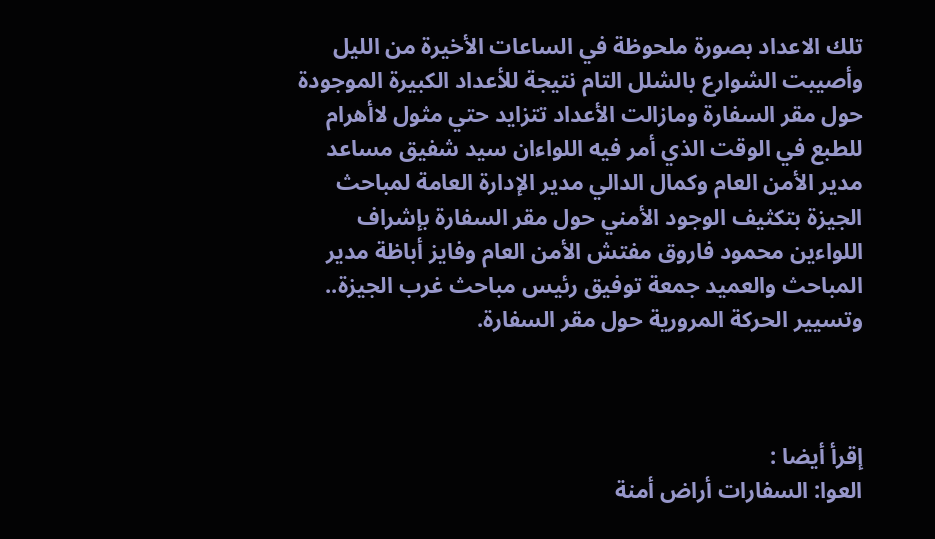تلك الاعداد بصورة ملحوظة في الساعات الأخيرة من الليل وأصيبت الشوارع بالشلل التام نتيجة للأعداد الكبيرة الموجودة حول مقر السفارة ومازالت الأعداد تتزايد حتي مثول لاأهرام للطبع في الوقت الذي أمر فيه اللواءان سيد شفيق مساعد مدير الأمن العام وكمال الدالي مدير الإدارة العامة لمباحث الجيزة بتكثيف الوجود الأمني حول مقر السفارة بإشراف اللواءين محمود فاروق مفتش الأمن العام وفايز أباظة مدير المباحث والعميد جمعة توفيق رئيس مباحث غرب الجيزة.. وتسيير الحركة المرورية حول مقر السفارة.



إقرأ أيضا :
العوا: السفارات أراض أمنة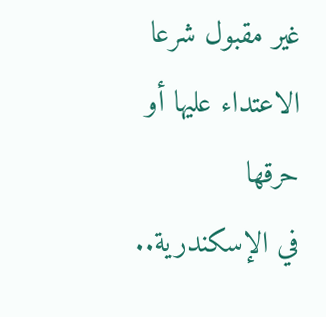غير مقبول شرعا الاعتداء عليها أو حرقها
في الإسكندرية..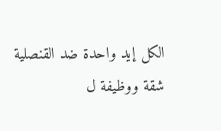الكل إيد واحدة ضد القنصلية
شقة ووظيفة ل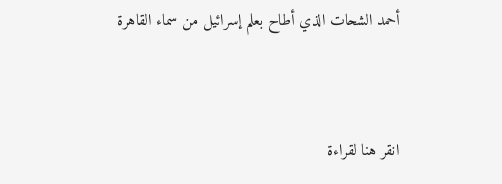أحمد الشحات الذي أطاح بعلم إسرائيل من سماء القاهرة


انقر هنا لقراءة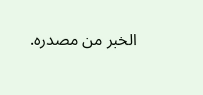الخبر من مصدره.